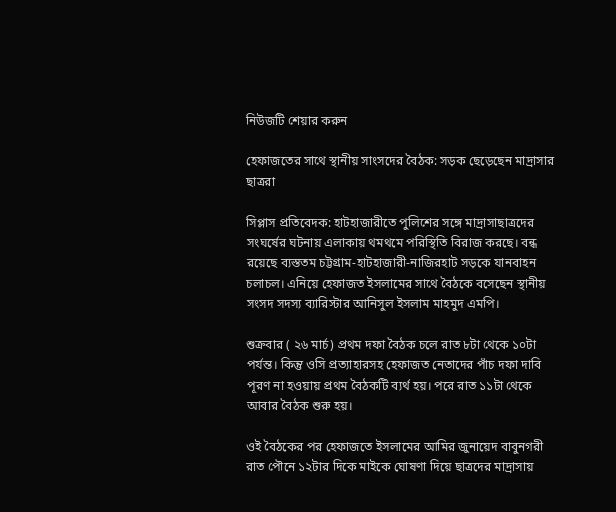নিউজটি শেয়ার করুন

হেফাজতের সাথে স্থানীয় সাংসদের বৈঠক: সড়ক ছেড়েছেন মাদ্রাসার ছাত্ররা

সিপ্লাস প্রতিবেদক: হাটহাজারীতে পুলিশের সঙ্গে মাদ্রাসাছাত্রদের সংঘর্ষের ঘটনায় এলাকায় থমথমে পরিস্থিতি বিরাজ করছে। বন্ধ রয়েছে ব্যস্ততম চট্টগ্রাম-হাটহাজারী-নাজিরহাট সড়কে যানবাহন চলাচল। এনিয়ে হেফাজত ইসলামের সাথে বৈঠকে বসেছেন স্থানীয় সংসদ সদস্য ব্যারিস্টার আনিসুল ইসলাম মাহমুদ এমপি।

শুক্রবার ( ২৬ মার্চ) প্রথম দফা বৈঠক চলে রাত ৮টা থেকে ১০টা পর্যন্ত। কিন্তু ওসি প্রত্যাহারসহ হেফাজত নেতাদের পাঁচ দফা দাবি পূরণ না হওয়ায় প্রথম বৈঠকটি ব্যর্থ হয়। পরে রাত ১১টা থেকে আবার বৈঠক শুরু হয়।

ওই বৈঠকের পর হেফাজতে ইসলামের আমির জুনায়েদ বাবুনগরী রাত পৌনে ১২টার দিকে মাইকে ঘোষণা দিয়ে ছাত্রদের মাদ্রাসায়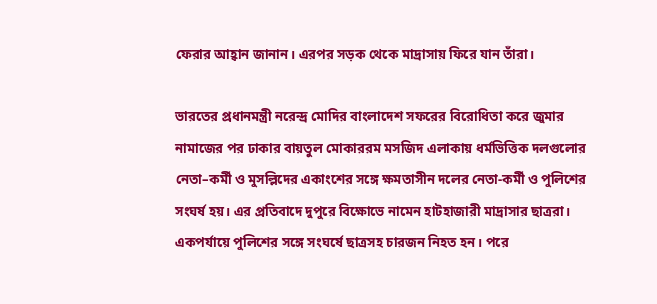ফেরার আহ্বান জানান। এরপর সড়ক থেকে মাদ্রাসায় ফিরে যান তাঁরা।

ভারতের প্রধানমন্ত্রী নরেন্দ্র মোদির বাংলাদেশ সফরের বিরোধিতা করে জুমার নামাজের পর ঢাকার বায়তুল মোকাররম মসজিদ এলাকায় ধর্মভিত্তিক দলগুলোর নেতা–কর্মী ও মুসল্লিদের একাংশের সঙ্গে ক্ষমতাসীন দলের নেতা-কর্মী ও পুলিশের সংঘর্ষ হয়। এর প্রতিবাদে দুপুরে বিক্ষোভে নামেন হাটহাজারী মাদ্রাসার ছাত্ররা। একপর্যায়ে পুলিশের সঙ্গে সংঘর্ষে ছাত্রসহ চারজন নিহত হন। পরে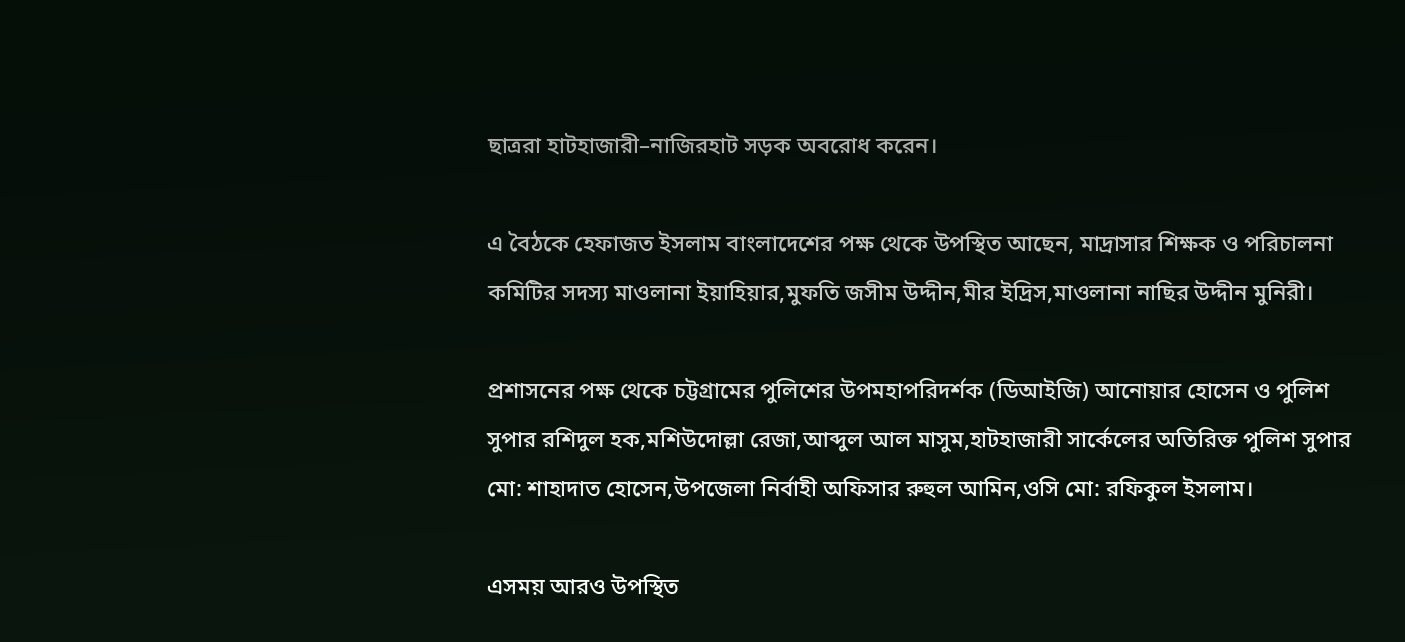ছাত্ররা হাটহাজারী–নাজিরহাট সড়ক অবরোধ করেন।

এ বৈঠকে হেফাজত ইসলাম বাংলাদেশের পক্ষ থেকে উপস্থিত আছেন, মাদ্রাসার শিক্ষক ও পরিচালনা কমিটির সদস্য মাওলানা ইয়াহিয়ার,মুফতি জসীম উদ্দীন,মীর ইদ্রিস,মাওলানা নাছির উদ্দীন মুনিরী।

প্রশাসনের পক্ষ থেকে চট্টগ্রামের পুলিশের উপমহাপরিদর্শক (ডিআইজি) আনোয়ার হোসেন ও পুলিশ সুপার রশিদুল হক,মশিউদোল্লা রেজা,আব্দুল আল মাসুম,হাটহাজারী সার্কেলের অতিরিক্ত পুলিশ সুপার মো: শাহাদাত হোসেন,উপজেলা নির্বাহী অফিসার রুহুল আমিন,ওসি মো: রফিকুল ইসলাম।

এসময় আরও উপস্থিত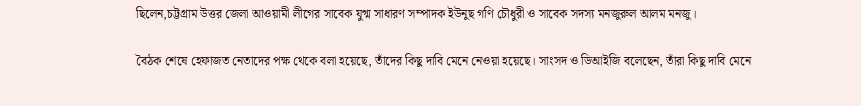ছিলেন,চট্টগ্রাম উত্তর জেলা আওয়ামী লীগের সাবেক যুগ্ম সাধারণ সম্পাদক ইউনুছ গণি চৌধুরী ও সাবেক সদস্য মনজুরুল আলম মনজু।

বৈঠক শেষে হেফাজত নেতাদের পক্ষ থেকে বলা হয়েছে, তাঁদের কিছু দাবি মেনে নেওয়া হয়েছে। সাংসদ ও ডিআইজি বলেছেন, তাঁরা কিছু দাবি মেনে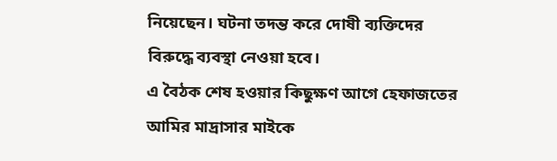নিয়েছেন। ঘটনা তদন্ত করে দোষী ব্যক্তিদের বিরুদ্ধে ব্যবস্থা নেওয়া হবে।
এ বৈঠক শেষ হওয়ার কিছুক্ষণ আগে হেফাজতের আমির মাদ্রাসার মাইকে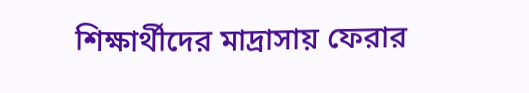শিক্ষার্থীদের মাদ্রাসায় ফেরার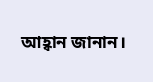আহ্বান জানান।